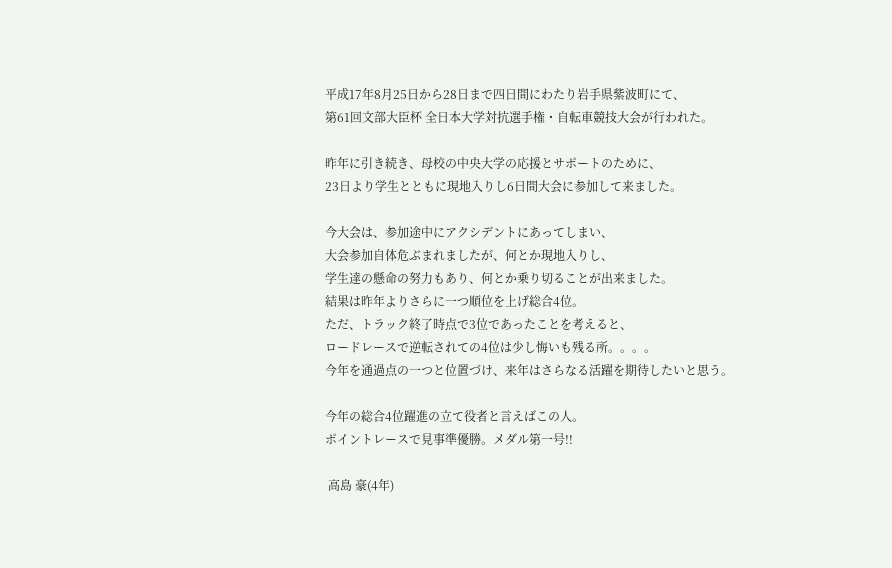平成17年8月25日から28日まで四日間にわたり岩手県紫波町にて、
第61回文部大臣杯 全日本大学対抗選手権・自転車競技大会が行われた。

昨年に引き続き、母校の中央大学の応援とサポートのために、
23日より学生とともに現地入りし6日間大会に参加して来ました。

今大会は、参加途中にアクシデントにあってしまい、
大会参加自体危ぶまれましたが、何とか現地入りし、
学生達の懸命の努力もあり、何とか乗り切ることが出来ました。
結果は昨年よりさらに一つ順位を上げ総合4位。
ただ、トラック終了時点で3位であったことを考えると、
ロードレースで逆転されての4位は少し悔いも残る所。。。。
今年を通過点の一つと位置づけ、来年はさらなる活躍を期待したいと思う。

今年の総合4位躍進の立て役者と言えばこの人。
ポイントレースで見事準優勝。メダル第一号!!

 高島 豪(4年)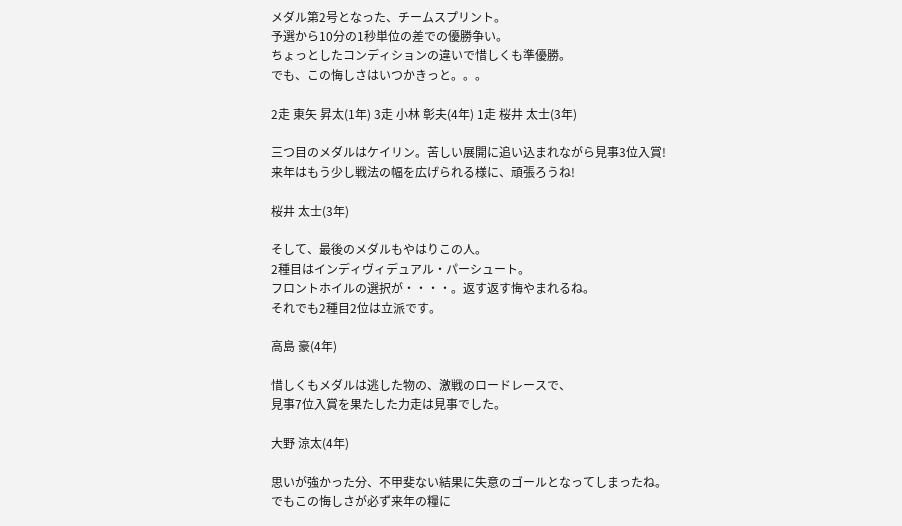メダル第2号となった、チームスプリント。
予選から10分の1秒単位の差での優勝争い。
ちょっとしたコンディションの違いで惜しくも準優勝。
でも、この悔しさはいつかきっと。。。

2走 東矢 昇太(1年) 3走 小林 彰夫(4年) 1走 桜井 太士(3年)

三つ目のメダルはケイリン。苦しい展開に追い込まれながら見事3位入賞!
来年はもう少し戦法の幅を広げられる様に、頑張ろうね!

桜井 太士(3年)

そして、最後のメダルもやはりこの人。
2種目はインディヴィデュアル・パーシュート。
フロントホイルの選択が・・・・。返す返す悔やまれるね。
それでも2種目2位は立派です。

高島 豪(4年)

惜しくもメダルは逃した物の、激戦のロードレースで、
見事7位入賞を果たした力走は見事でした。

大野 涼太(4年)

思いが強かった分、不甲斐ない結果に失意のゴールとなってしまったね。
でもこの悔しさが必ず来年の糧に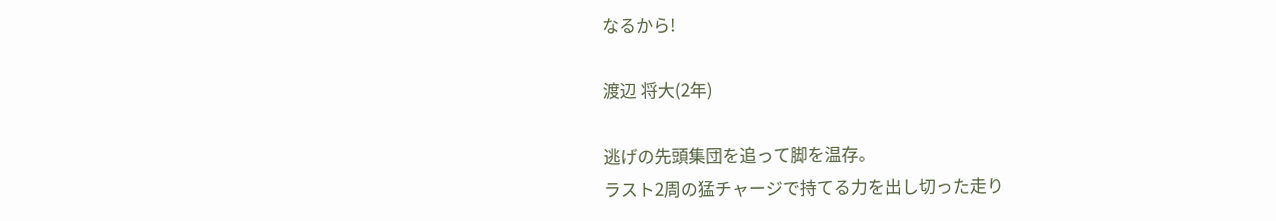なるから!

渡辺 将大(2年)

逃げの先頭集団を追って脚を温存。
ラスト2周の猛チャージで持てる力を出し切った走り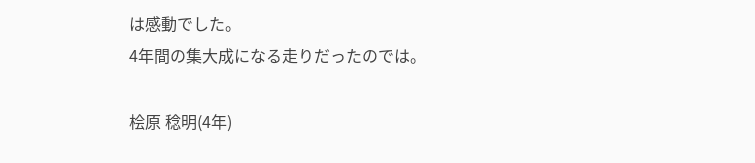は感動でした。
4年間の集大成になる走りだったのでは。

桧原 稔明(4年)